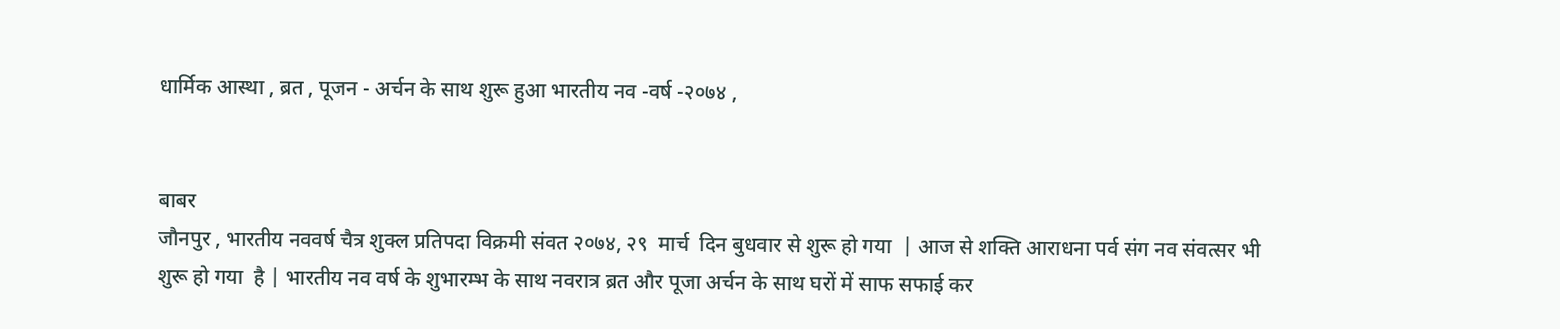धार्मिक आस्था , ब्रत , पूजन - अर्चन के साथ शुरू हुआ भारतीय नव -वर्ष -२०७४ ,


बाबर
जौनपुर , भारतीय नववर्ष चैत्र शुक्ल प्रतिपदा विक्रमी संवत २०७४, २९  मार्च  दिन बुधवार से शुरू हो गया  | आज से शक्ति आराधना पर्व संग नव संवत्सर भी शुरू हो गया  है | भारतीय नव वर्ष के शुभारम्भ के साथ नवरात्र ब्रत और पूजा अर्चन के साथ घरों में साफ सफाई कर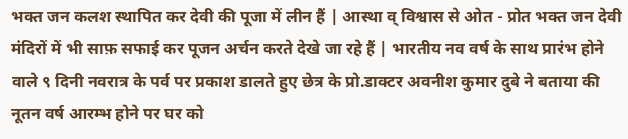भक्त जन कलश स्थापित कर देवी की पूजा में लीन हैं | आस्था व् विश्वास से ओत - प्रोत भक्त जन देवी मंदिरों में भी साफ़ सफाई कर पूजन अर्चन करते देखे जा रहे हैं | भारतीय नव वर्ष के साथ प्रारंभ होने वाले ९ दिनी नवरात्र के पर्व पर प्रकाश डालते हुए छेत्र के प्रो.डाक्टर अवनीश कुमार दुबे ने बताया की नूतन वर्ष आरम्भ होने पर घर को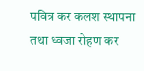पवित्र कर कलश स्थापना तथा ध्वजा रोहण कर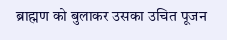ब्राह्मण को बुलाकर उसका उचित पूजन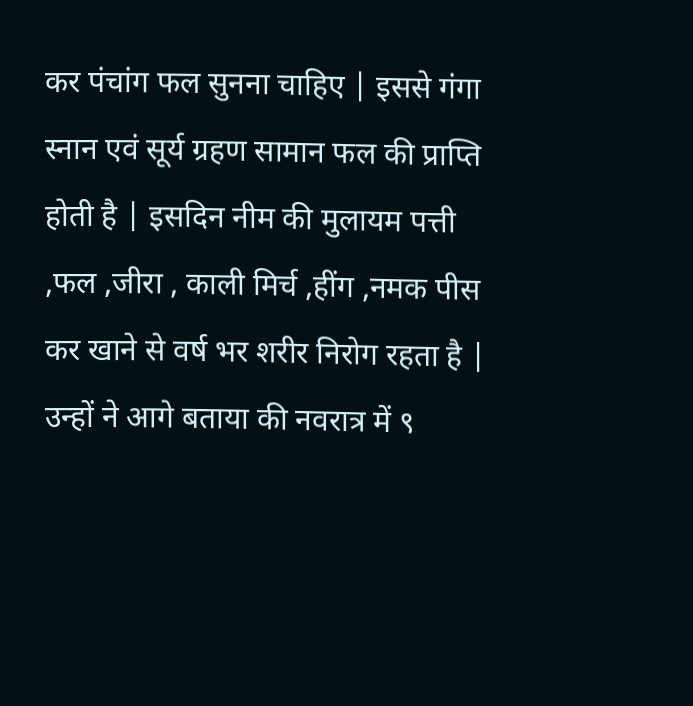कर पंचांग फल सुनना चाहिए | इससे गंगा स्नान एवं सूर्य ग्रहण सामान फल की प्राप्ति होती है | इसदिन नीम की मुलायम पत्ती ,फल ,जीरा , काली मिर्च ,हींग ,नमक पीस कर खाने से वर्ष भर शरीर निरोग रहता है | उन्हों ने आगे बताया की नवरात्र में ९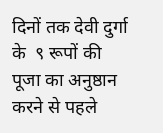दिनों तक देवी दुर्गा के  ९ रूपों की पूजा का अनुष्ठान करने से पहले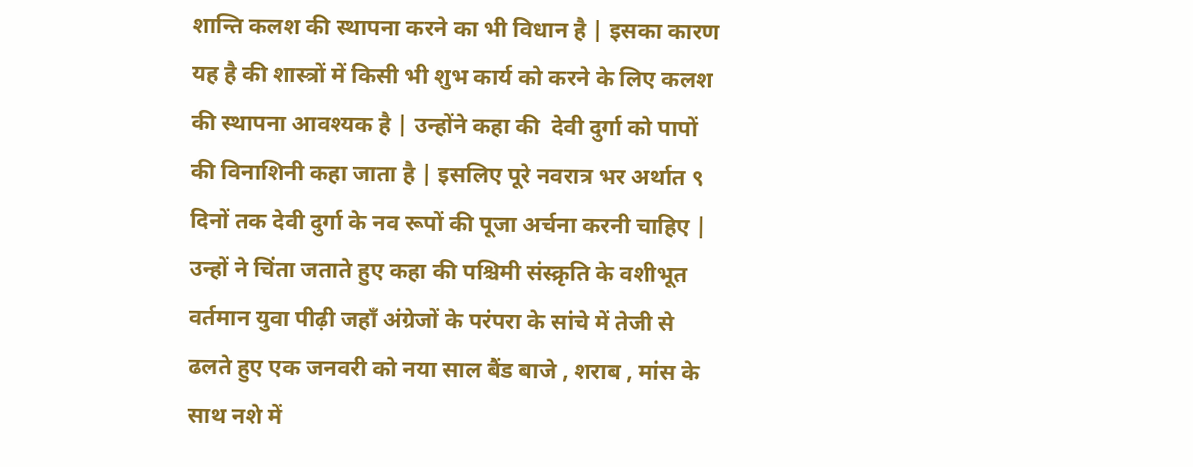शान्ति कलश की स्थापना करने का भी विधान है | इसका कारण यह है की शास्त्रों में किसी भी शुभ कार्य को करने के लिए कलश की स्थापना आवश्यक है | उन्होंने कहा की  देवी दुर्गा को पापों की विनाशिनी कहा जाता है | इसलिए पूरे नवरात्र भर अर्थात ९ दिनों तक देवी दुर्गा के नव रूपों की पूजा अर्चना करनी चाहिए | उन्हों ने चिंता जताते हुए कहा की पश्चिमी संस्क्रृति के वशीभूत वर्तमान युवा पीढ़ी जहाँ अंग्रेजों के परंपरा के सांचे में तेजी से ढलते हुए एक जनवरी को नया साल बैंड बाजे , शराब , मांस के साथ नशे में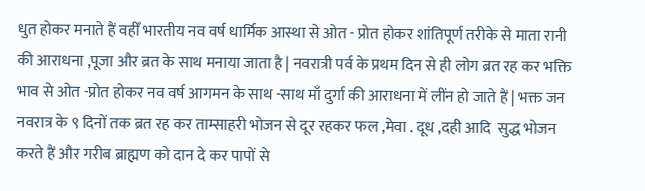धुत होकर मनाते हैं वहीँ भारतीय नव वर्ष धार्मिक आस्था से ओत - प्रोत होकर शांतिपूर्ण तरीके से माता रानी की आराधना ,पूजा और ब्रत के साथ मनाया जाता है | नवरात्री पर्व के प्रथम दिन से ही लोग ब्रत रह कर भक्ति भाव से ओत -प्रोत होकर नव वर्ष आगमन के साथ -साथ माँ दुर्गा की आराधना में लींन हो जाते हैं | भक्त जन नवरात्र के ९ दिनों तक ब्रत रह कर ताम्साहरी भोजन से दूर रहकर फल ,मेवा . दूध ,दही आदि  सुद्ध भोजन करते हैं और गरीब ब्राह्मण को दान दे कर पापों से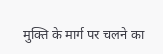मुक्ति के मार्ग पर चलने का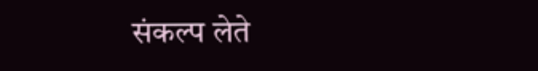संकल्प लेते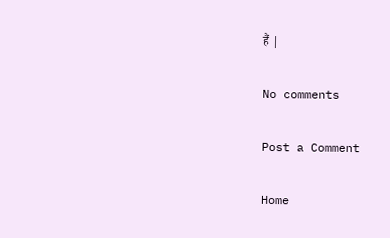हैं |

No comments

Post a Comment

Home